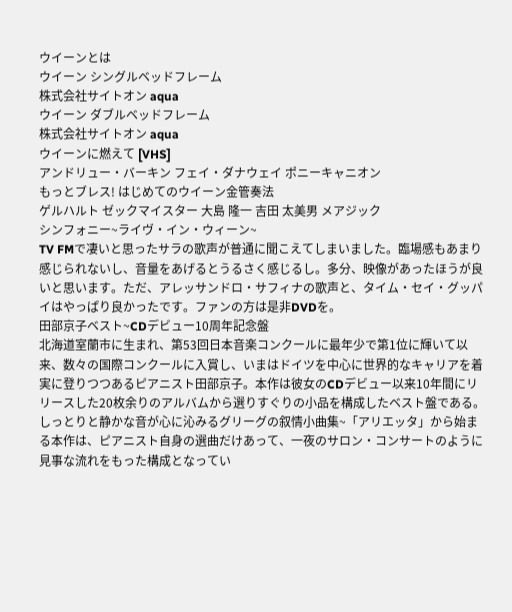ウイーンとは
ウイーン シングルベッドフレーム
株式会社サイトオン aqua
ウイーン ダブルベッドフレーム
株式会社サイトオン aqua
ウイーンに燃えて [VHS]
アンドリュー・バーキン フェイ・ダナウェイ ポニーキャニオン
もっとブレス! はじめてのウイーン金管奏法
ゲルハルト ゼックマイスター 大島 隆一 吉田 太美男 メアジック
シンフォニー~ライヴ・イン・ウィーン~
TV FMで凄いと思ったサラの歌声が普通に聞こえてしまいました。臨場感もあまり感じられないし、音量をあげるとうるさく感じるし。多分、映像があったほうが良いと思います。ただ、アレッサンドロ・サフィナの歌声と、タイム・セイ・グッパイはやっぱり良かったです。ファンの方は是非DVDを。
田部京子ベスト~CDデビュー10周年記念盤
北海道室蘭市に生まれ、第53回日本音楽コンクールに最年少で第1位に輝いて以来、数々の国際コンクールに入賞し、いまはドイツを中心に世界的なキャリアを着実に登りつつあるピアニスト田部京子。本作は彼女のCDデビュー以来10年間にリリースした20枚余りのアルバムから選りすぐりの小品を構成したベスト盤である。 しっとりと静かな音が心に沁みるグリーグの叙情小曲集~「アリエッタ」から始まる本作は、ピアニスト自身の選曲だけあって、一夜のサロン・コンサートのように見事な流れをもった構成となってい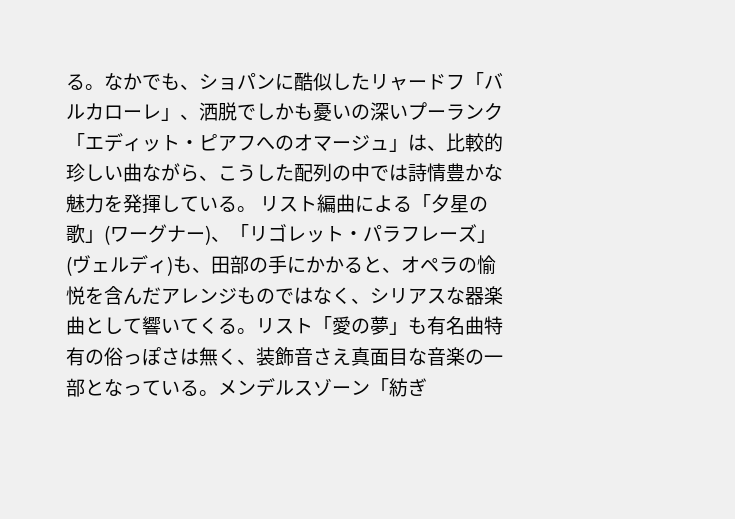る。なかでも、ショパンに酷似したリャードフ「バルカローレ」、洒脱でしかも憂いの深いプーランク「エディット・ピアフへのオマージュ」は、比較的珍しい曲ながら、こうした配列の中では詩情豊かな魅力を発揮している。 リスト編曲による「夕星の歌」(ワーグナー)、「リゴレット・パラフレーズ」(ヴェルディ)も、田部の手にかかると、オペラの愉悦を含んだアレンジものではなく、シリアスな器楽曲として響いてくる。リスト「愛の夢」も有名曲特有の俗っぽさは無く、装飾音さえ真面目な音楽の一部となっている。メンデルスゾーン「紡ぎ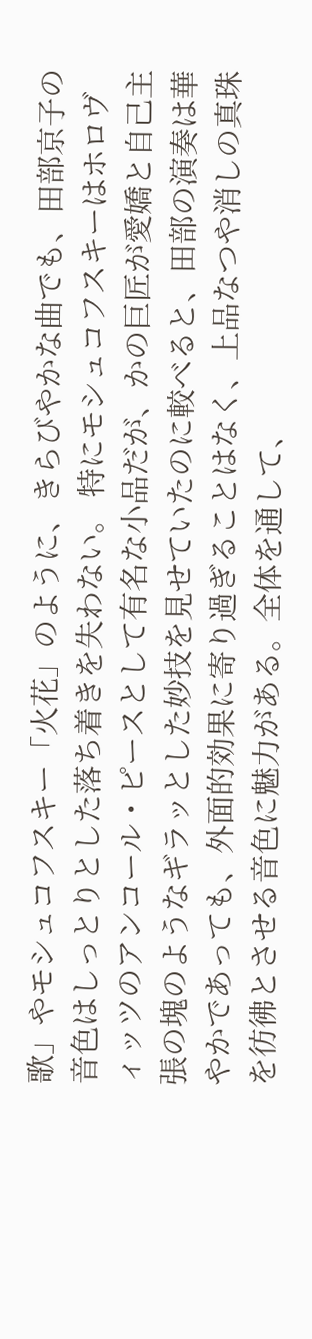歌」やモシュコフスキー「火花」のように、きらびやかな曲でも、田部京子の音色はしっとりとした落ち着きを失わない。 特にモシュコフスキーはホロヴィッツのアンコール・ピースとして有名な小品だが、かの巨匠が愛嬌と自己主張の塊のようなギラッとした妙技を見せていたのに較べると、田部の演奏は華やかであっても、外面的効果に寄り過ぎることはなく、上品なつや消しの真珠を彷彿とさせる音色に魅力がある。全体を通して、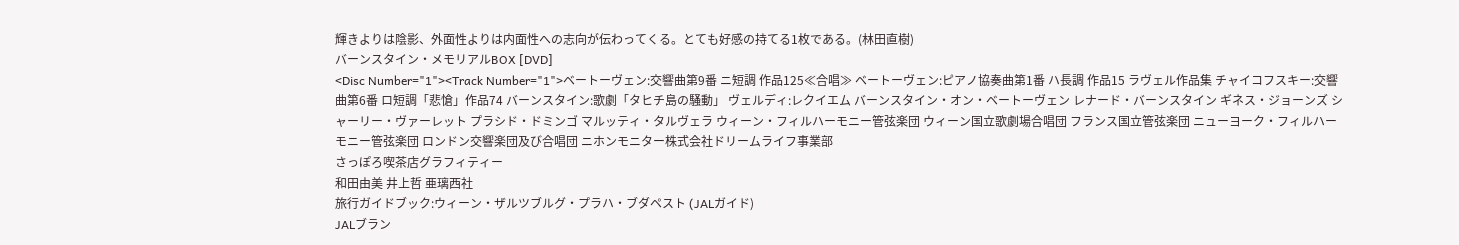輝きよりは陰影、外面性よりは内面性への志向が伝わってくる。とても好感の持てる1枚である。(林田直樹)
バーンスタイン・メモリアルBOX [DVD]
<Disc Number="1"><Track Number="1">ベートーヴェン:交響曲第9番 ニ短調 作品125≪合唱≫ ベートーヴェン:ピアノ協奏曲第1番 ハ長調 作品15 ラヴェル作品集 チャイコフスキー:交響曲第6番 ロ短調「悲愴」作品74 バーンスタイン:歌劇「タヒチ島の騒動」 ヴェルディ:レクイエム バーンスタイン・オン・ベートーヴェン レナード・バーンスタイン ギネス・ジョーンズ シャーリー・ヴァーレット プラシド・ドミンゴ マルッティ・タルヴェラ ウィーン・フィルハーモニー管弦楽団 ウィーン国立歌劇場合唱団 フランス国立管弦楽団 ニューヨーク・フィルハーモニー管弦楽団 ロンドン交響楽団及び合唱団 ニホンモニター株式会社ドリームライフ事業部
さっぽろ喫茶店グラフィティー
和田由美 井上哲 亜璃西社
旅行ガイドブック:ウィーン・ザルツブルグ・プラハ・ブダペスト (JALガイド)
JALブラン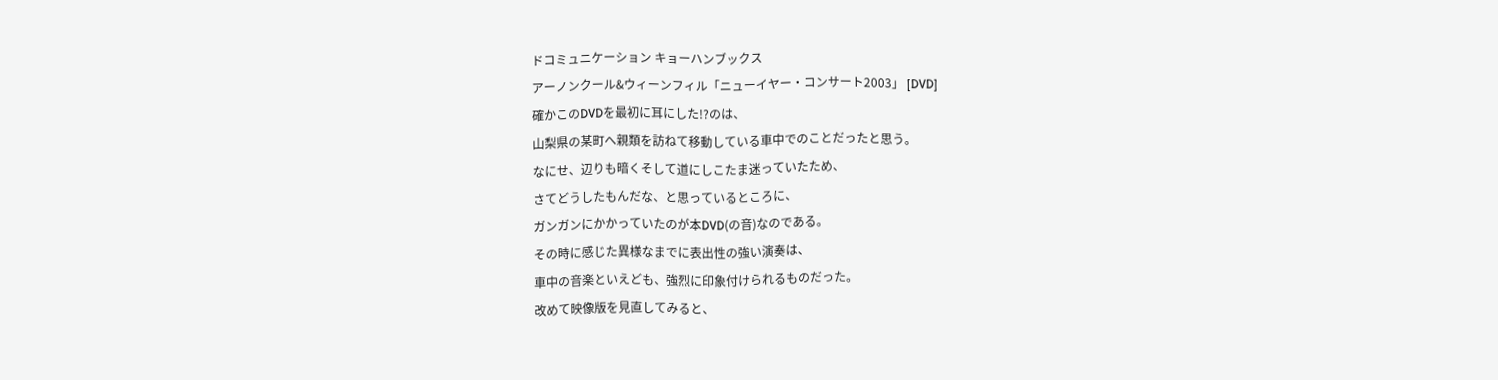ドコミュニケーション キョーハンブックス
アーノンクール&ウィーンフィル「ニューイヤー・コンサート2003」 [DVD]
確かこのDVDを最初に耳にした!?のは、
山梨県の某町へ親類を訪ねて移動している車中でのことだったと思う。
なにせ、辺りも暗くそして道にしこたま迷っていたため、
さてどうしたもんだな、と思っているところに、
ガンガンにかかっていたのが本DVD(の音)なのである。
その時に感じた異様なまでに表出性の強い演奏は、
車中の音楽といえども、強烈に印象付けられるものだった。
改めて映像版を見直してみると、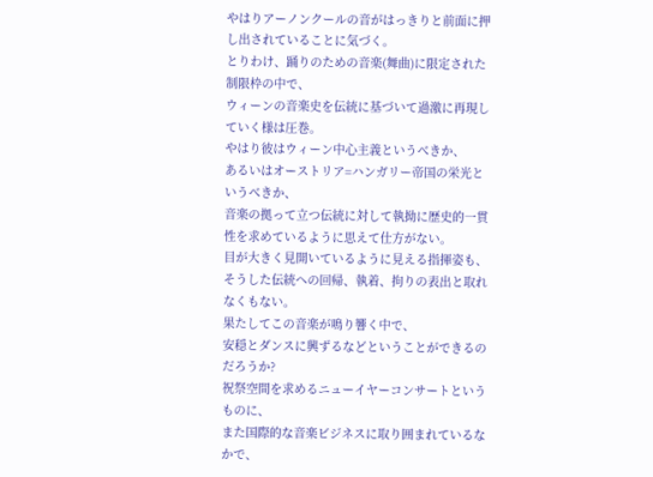やはりアーノンクールの音がはっきりと前面に押し出されていることに気づく。
とりわけ、踊りのための音楽(舞曲)に限定された制限枠の中で、
ウィーンの音楽史を伝統に基づいて過激に再現していく様は圧巻。
やはり彼はウィーン中心主義というべきか、
あるいはオーストリア=ハンガリー帝国の栄光というべきか、
音楽の拠って立つ伝統に対して執拗に歴史的一貫性を求めているように思えて仕方がない。
目が大きく見開いているように見える指揮姿も、
そうした伝統への回帰、執着、拘りの表出と取れなくもない。
果たしてこの音楽が鳴り響く中で、
安穏とダンスに興ずるなどということができるのだろうか?
祝祭空間を求めるニューイヤーコンサートというものに、
また国際的な音楽ビジネスに取り囲まれているなかで、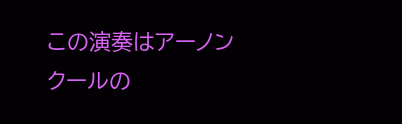この演奏はアーノンクールの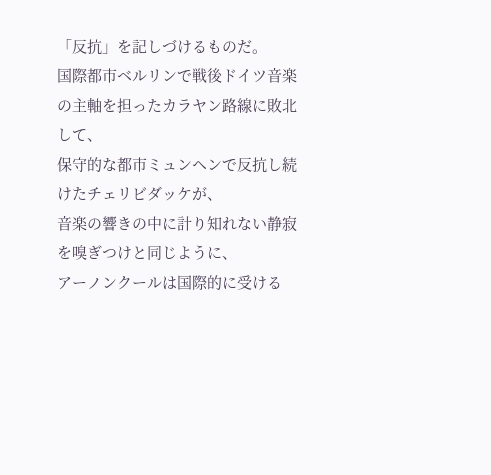「反抗」を記しづけるものだ。
国際都市ベルリンで戦後ドイツ音楽の主軸を担ったカラヤン路線に敗北して、
保守的な都市ミュンヘンで反抗し続けたチェリビダッケが、
音楽の響きの中に計り知れない静寂を嗅ぎつけと同じように、
アーノンクールは国際的に受ける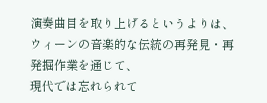演奏曲目を取り上げるというよりは、
ウィーンの音楽的な伝統の再発見・再発掘作業を通じて、
現代では忘れられて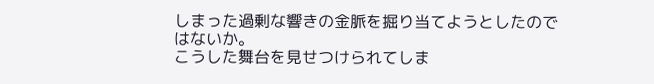しまった過剰な響きの金脈を掘り当てようとしたのではないか。
こうした舞台を見せつけられてしま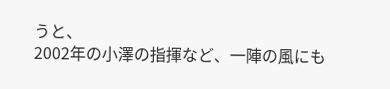うと、
2002年の小澤の指揮など、一陣の風にも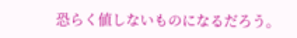恐らく値しないものになるだろう。